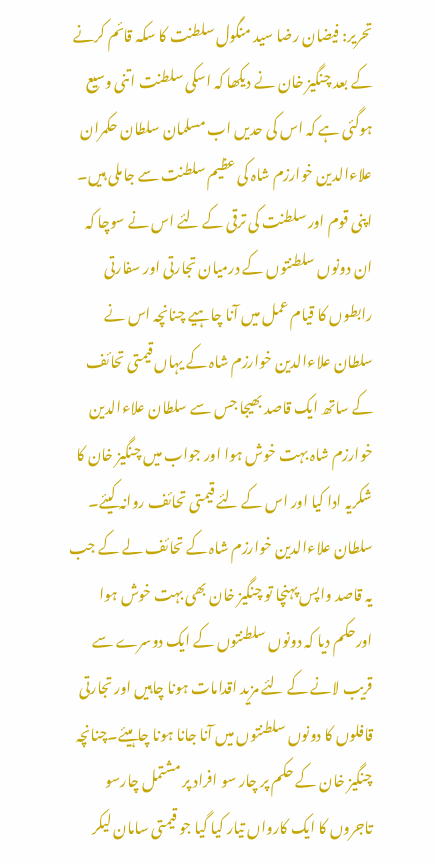تحریر: فیضان رضا سید منگول سلطنت کا سکہ قائم کرنے کے بعد چنگیز خان نے دیکھا کہ اسکی سلطنت اتنی وسیع ہوگئی ہے کہ اس کی حدیں اب مسلمان سلطان حکمران علاءالدین خوارزم شاہ کی عظیم سلطنت سے جاملی ہیں۔ اپنی قوم اور سلطنت کی ترقی کے لئے اس نے سوچا کہ ان دونوں سلطنتوں کے درمیان تجارتی اور سفارتی رابطوں کا قیام عمل میں آنا چاہیے چنانچہ اس نے سلطان علاءالدین خوارزم شاہ کے یہاں قیمتی تحائف کے ساتھ ایک قاصد بھیجا جس سے سلطان علاءالدین خوارزم شاہ بہت خوش ہوا اور جواب میں چنگیز خان کا شکریہ ادا کیا اور اس کے لئے قیمتی تحائف روانہ کیئے۔ سلطان علاءالدین خوارزم شاہ کے تحائف لے کے جب یہ قاصد واپس پہنچا تو چنگیز خان بھی بہت خوش ہوا اورحکم دیا کہ دونوں سلطنتوں کے ایک دوسرے سے قریب لانے کے لئے مزید اقدامات ہونا چاہیں اور تجارتی قافلوں کا دونوں سلطنتوں میں آنا جانا ہونا چاہیئے۔چنانچہ چنگیز خان کے حکم پر چار سو افراد پر مشتمل چارسو تاجروں کا ایک کارواں تیار کیا گیا جو قیمتی سامان لیکر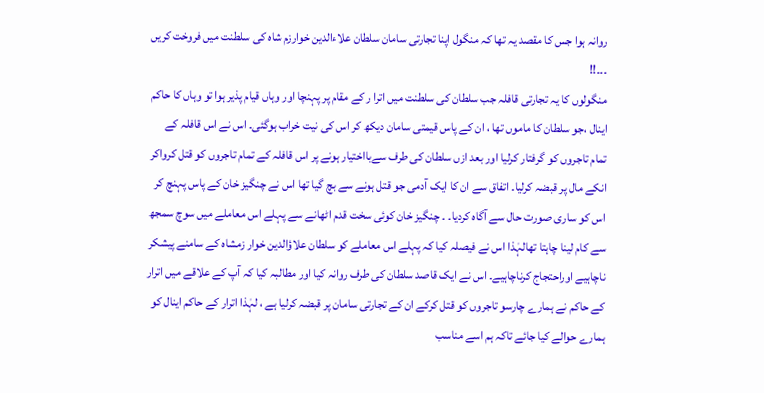روانہ ہوا جس کا مقصد یہ تھا کہ منگول اپنا تجارتی سامان سلطان علاءالدین خوارزم شاہ کی سلطنت میں فروخت کریں ۔۔۔!!
منگولوں کا یہ تجارتی قافلہ جب سلطان کی سلطنت میں اترا ر کے مقام پر پہنچا اور وہاں قیام پذیر ہوا تو وہاں کا حاکم اینال ،جو سلطان کا ماموں تھا ، ان کے پاس قیمتی سامان دیکھ کر اس کی نیت خراب ہوگئی۔ اس نے اس قافلہ کے تمام تاجروں کو گرفتار کرلیا اور بعد ازں سلطان کی طرف سےبااختیار ہونے پر اس قافلہ کے تمام تاجروں کو قتل کرواکر انکے مال پر قبضہ کرلیا۔ اتفاق سے ان کا ایک آدمی جو قتل ہونے سے بچ گیا تھا اس نے چنگیز خان کے پاس پہنچ کر اس کو ساری صورت حال سے آگاہ کردیا۔ ۔ چنگیز خان کوئی سخت قدم اٹھانے سے پہلے اس معاملے میں سوچ سمجھ سے کام لینا چاہتا تھالہٰذا اس نے فیصلہ کیا کہ پہلے اس معاملے کو سلطان علاؤالدین خوار زمشاہ کے سامنے پیشکر ناچاہیے اوراحتجاج کرناچاہیے۔ اس نے ایک قاصد سلطان کی طرف روانہ کیا اور مطالبہ کیا کہ آپ کے علاقے میں اترار کے حاکم نے ہمارے چارسو تاجروں کو قتل کرکے ان کے تجارتی سامان پر قبضہ کرلیا ہے ، لہٰذا اترار کے حاکم اینال کو ہمارے حوالے کیا جائے تاکہ ہم اسے مناسب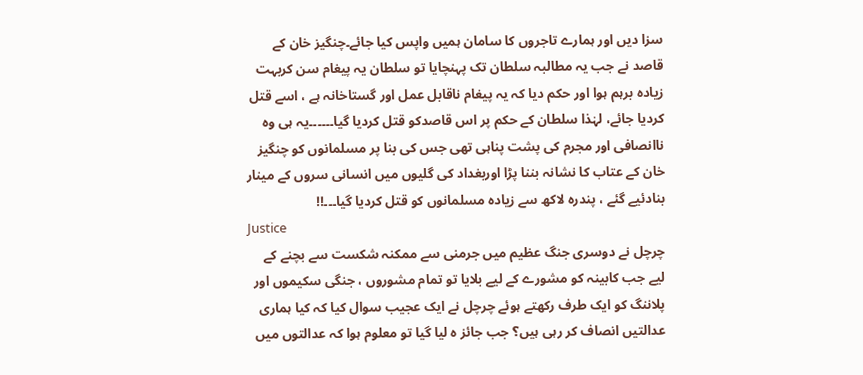سزا دیں اور ہمارے تاجروں کا سامان ہمیں واپس کیا جائے۔چنگیز خان کے قاصد نے جب یہ مطالبہ سلطان تک پہنچایا تو سلطان یہ پیغام سن کربہت زیادہ برہم ہوا اور حکم دیا کہ یہ پیغام ناقابل عمل اور گستاخانہ ہے ، اسے قتل کردیا جائے، لہٰذا سلطان کے حکم پر اس قاصدکو قتل کردیا گیا۔۔۔۔۔۔یہ ہی وہ ناانصافی اور مجرم کی پشت پناہی تھی جس کی بنا پر مسلمانوں کو چنگیز خان کے عتاب کا نشانہ بننا پڑا اوربغداد کی گلیوں میں انسانی سروں کے مینار بنادئیے گئے ، پندرہ لاکھ سے زیادہ مسلمانوں کو قتل کردیا گیا۔۔۔!!
Justice
چرچل نے دوسری جنگ عظیم میں جرمنی سے ممکنہ شکست سے بچنے کے لیے جب کابینہ کو مشورے کے لیے بلایا تو تمام مشوروں ، جنگی سکیموں اور پلاننگ کو ایک طرف رکھتے ہوئے چرچل نے ایک عجیب سوال کیا کہ کیا ہماری عدالتیں انصاف کر رہی ہیں؟ جب جائز ہ لیا گیا تو معلوم ہوا کہ عدالتوں میں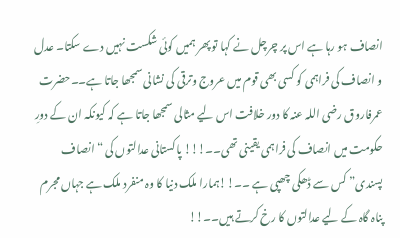انصاف ہو رہا ہے اس پر چرچل نے کہا تو پھر ہمیں کوئی شکست نہیں دے سکتا۔ عدل و انصاف کی فراہمی کو کسی بھی قوم میں عروج وترقی کی نشانی سمجھا جاتا ہے۔۔حضرت عمرفاروق رضی اللہ عنہ کا دور خلافت اس لیے مثالی سمجھا جاتا ہے کہ کیونکہ ان کے دورِ حکومت میں انصاف کی فراہمی یقینی تھی۔۔!!! پاکستانی عدالتوں کی “انصاف پسندی” کس سے ڈھکی چھپی ہے ۔۔!!ہمارا ملک دنیا کا وہ منفرد ملک ہے جہاں مجرم پناہ گاہ کے لیے عدالتوں کا رخ کرتے ہیں۔۔!!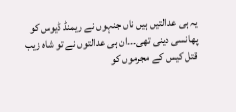یہ ہی عدالتیں ہیں ناں جنہوں نے ریمنڈ ڈیوس کو پھانسی دینی تھی۔۔۔ان ہی عدالتوں نے تو شاہ زیب قتل کیس کے مجرموں کو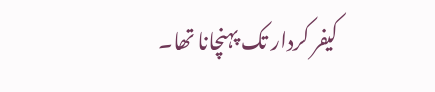کیفر کردار تک پہنچانا تھا۔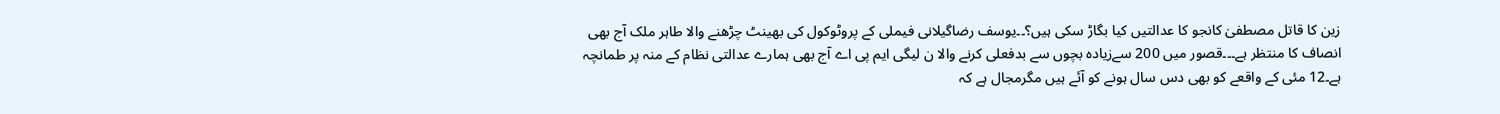زین کا قاتل مصطفیٰ کانجو کا عدالتیں کیا بگاڑ سکی ہیں؟۔۔یوسف رضاگیلانی فیملی کے پروٹوکول کی بھینٹ چڑھنے والا طاہر ملک آج بھی انصاف کا منتظر ہے۔۔۔قصور میں 200 سےزیادہ بچوں سے بدفعلی کرنے والا ن لیگی ایم پی اے آج بھی ہمارے عدالتی نظام کے منہ پر طمانچہ ہے۔12 مئی کے واقعے کو بھی دس سال ہونے کو آئے ہیں مگرمجال ہے کہ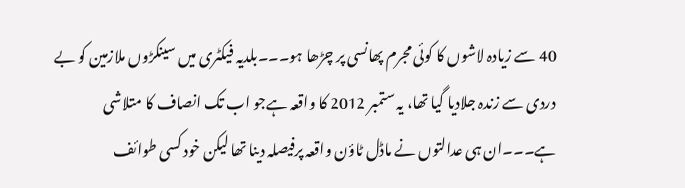40 سے زیادہ لاشوں کا کوئی مجرم پھانسی پر چڑھا ہو۔۔۔بلدیہ فیکٹری میں سینکڑوں ملازمین کو بے دردی سے زندہ جلادیا گیا تھا، یہ ستمبر 2012 کا واقعہ ہےجو اب تک انصاف کا متلاشی ہے۔۔۔ان ہی عدالتوں نے ماڈل ٹاؤن واقعہ پرفیصلہ دینا تھا لیکن خود کسی طوائف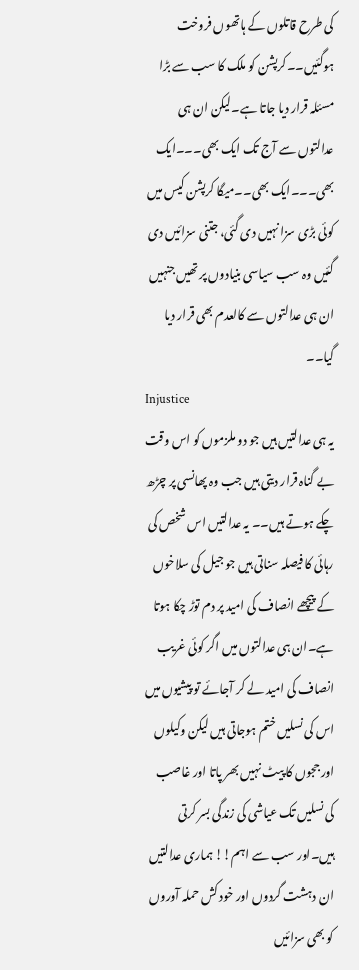کی طرح قاتلوں کے ہاتھوں فروخت ہوگئیں۔۔کرپشن کو ملک کا سب سے بڑا مسئلہ قرار دیا جاتا ہے۔لیکن ان ہی عدالتوں سے آج تک ایک بھی۔۔۔ایک بھی۔۔۔ایک بھی۔۔میگا کرپشن کیس میں کوئی بڑی سزا نہیں دی گئی، جتنی سزائیں دی گئیں وہ سب سیاسی بنیادوں پر تھیں جنہیں ان ہی عدالتوں سے کالعدم بھی قرار دیا گیا۔۔
Injustice
یہ ہی عدالتیں ہیں جو دو ملزموں کو اس وقت بے گناہ قرار دیتی ہیں جب وہ پھانسی پر چڑھ چکے ہوتے ہیں۔۔ یہ عدالتیں اس شخص کی رہائی کا فیصلہ سناتی ہیں جو جیل کی سلاخوں کے پیچھے انصاف کی امید پر دم توڑ چکا ہوتا ہے۔ان ہی عدالتوں میں اگر کوئی غریب انصاف کی امید لے کر آجائے تو پیشیوں میں اس کی نسلیں ختم ہوجاتی ہیں لیکن وکیلوں اور ججوں کا پیٹ نہیں بھر پاتا اور غاصب کی نسلیں تک عیاشی کی زندگی بسر کرتی ہیں۔اور سب سے اہم!! ہماری عدالتیں ان دہشت گردوں اور خود کش حملہ آوروں کو بھی سزائیں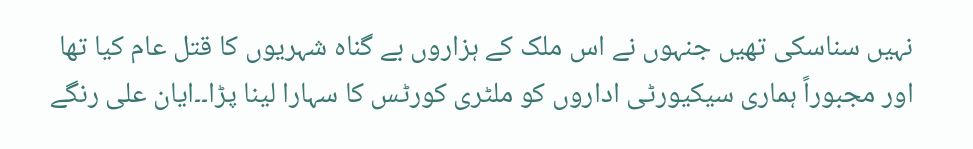نہیں سناسکی تھیں جنہوں نے اس ملک کے ہزاروں بے گناہ شہریوں کا قتل عام کیا تھا اور مجبوراً ہماری سیکیورٹی اداروں کو ملٹری کورٹس کا سہارا لینا پڑا۔۔ایان علی رنگے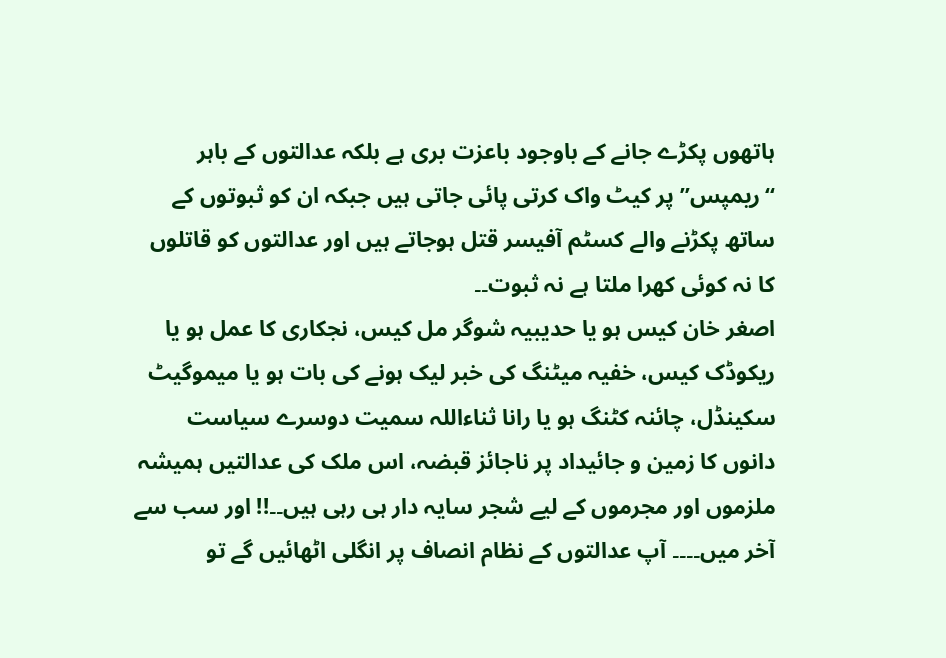ہاتھوں پکڑے جانے کے باوجود باعزت بری ہے بلکہ عدالتوں کے باہر “ریمپس” پر کیٹ واک کرتی پائی جاتی ہیں جبکہ ان کو ثبوتوں کے ساتھ پکڑنے والے کسٹم آفیسر قتل ہوجاتے ہیں اور عدالتوں کو قاتلوں کا نہ کوئی کھرا ملتا ہے نہ ثبوت۔۔
اصغر خان کیس ہو یا حدیبیہ شوگر مل کیس، نجکاری کا عمل ہو یا ریکوڈک کیس، خفیہ میٹنگ کی خبر لیک ہونے کی بات ہو یا میموگیٹ سکینڈل، چائنہ کٹنگ ہو یا رانا ثناءاللہ سمیت دوسرے سیاست دانوں کا زمین و جائیداد پر ناجائز قبضہ، اس ملک کی عدالتیں ہمیشہ ملزموں اور مجرموں کے لیے شجر سایہ دار ہی رہی ہیں۔۔!! اور سب سے آخر میں۔۔۔۔ آپ عدالتوں کے نظام انصاف پر انگلی اٹھائیں گے تو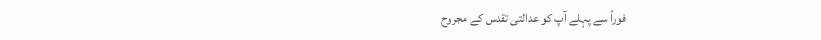فوراً سے پہلے آپ کو عدالتی تقدس کے مجروح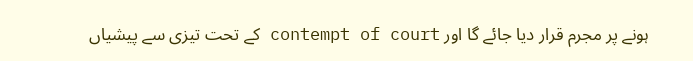ہونے پر مجرم قرار دیا جائے گا اور contempt of court کے تحت تیزی سے پیشیاں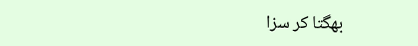بھگتا کر سزا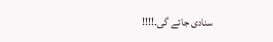سنادی جائے گی۔!!!!